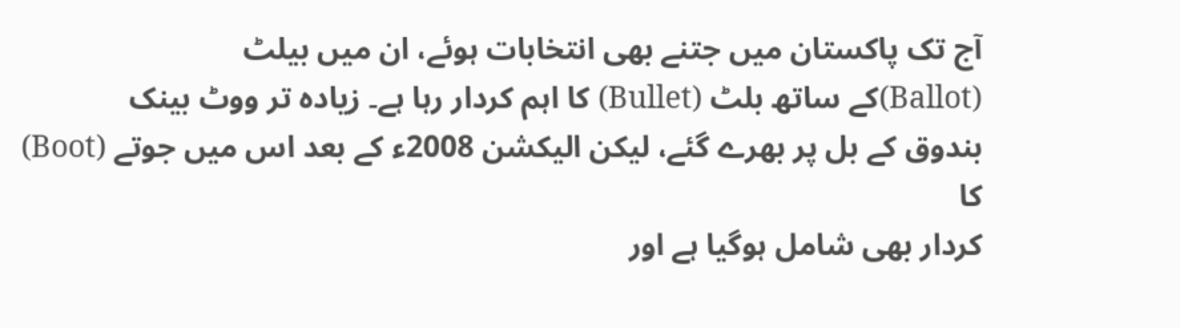آج تک پاکستان میں جتنے بھی انتخابات ہوئے، ان میں بیلٹ
(Ballot)کے ساتھ بلٹ (Bullet) کا اہم کردار رہا ہے۔ زیادہ تر ووٹ بینک
بندوق کے بل پر بھرے گئے، لیکن الیکشن 2008ء کے بعد اس میں جوتے (Boot) کا
کردار بھی شامل ہوگیا ہے اور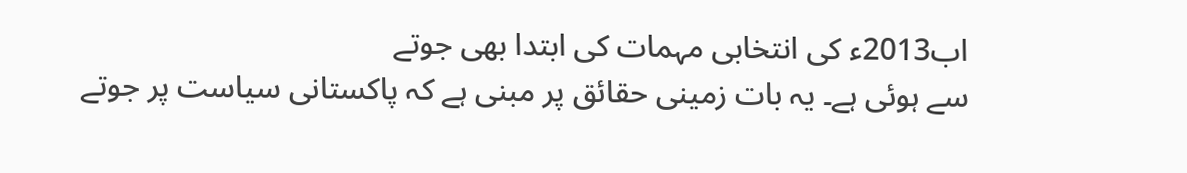اب2013ء کی انتخابی مہمات کی ابتدا بھی جوتے
سے ہوئی ہے۔ یہ بات زمینی حقائق پر مبنی ہے کہ پاکستانی سیاست پر جوتے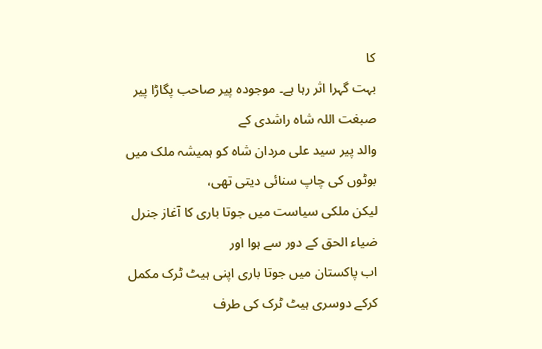کا
بہت گہرا اثر رہا ہے۔ موجودہ پیر صاحب پگاڑا پیر صبغت اللہ شاہ راشدی کے
والد پیر سید علی مردان شاہ کو ہمیشہ ملک میں بوٹوں کی چاپ سنائی دیتی تھی،
لیکن ملکی سیاست میں جوتا باری کا آغاز جنرل ضیاء الحق کے دور سے ہوا اور
اب پاکستان میں جوتا باری اپنی ہیٹ ٹرک مکمل کرکے دوسری ہیٹ ٹرک کی طرف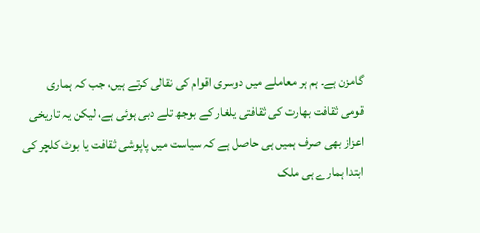گامزن ہے۔ ہم ہر معاملے میں دوسری اقوام کی نقالی کرتے ہیں، جب کہ ہماری
قومی ثقافت بھارت کی ثقافتی یلغار کے بوجھ تلے دبی ہوئی ہے، لیکن یہ تاریخی
اعزاز بھی صرف ہمیں ہی حاصل ہے کہ سیاست میں پاپوشی ثقافت یا بوٹ کلچر کی
ابتدا ہمارے ہی ملک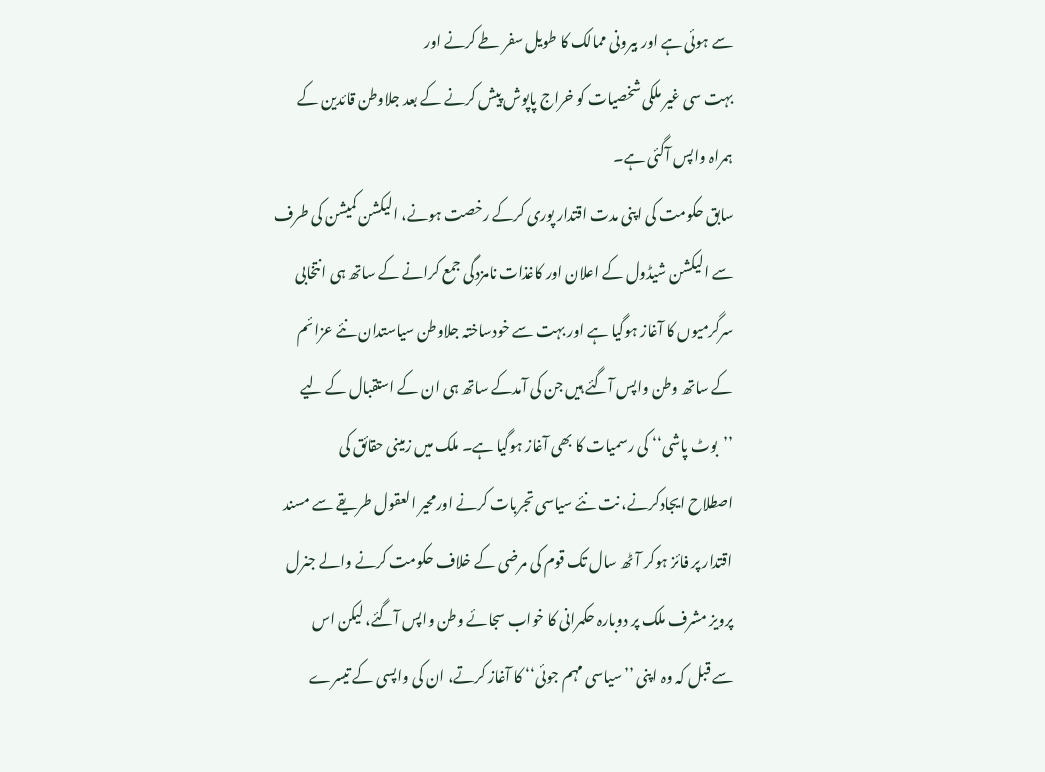سے ہوئی ہے اور بیرونی ممالک کا طویل سفر طے کرنے اور
بہت سی غیر ملکی شخصیات کو خراج پاپوش پیش کرنے کے بعد جلاوطن قائدین کے
ہمراہ واپس آگئی ہے۔
سابق حکومت کی اپنی مدت اقتدار پوری کرکے رخصت ہونے، الیکشن کمیشن کی طرف
سے الیکشن شیڈول کے اعلان اور کاغذات نامزدگی جمع کرانے کے ساتھ ہی انتخابی
سرگرمیوں کا آغاز ہوگیا ہے اور بہت سے خودساختہ جلاوطن سیاستدان نئے عزائم
کے ساتھ وطن واپس آگئے ہیں جن کی آمدکے ساتھ ہی ان کے استقبال کے لیے
’’بوٹ پاشی‘‘ کی رسمیات کا بھی آغاز ہوگیا ہے۔ ملک میں زمینی حقائق کی
اصطلاح ایجادکرنے، نت نئے سیاسی تجربات کرنے اورمحیر العقول طریقے سے مسند
اقتدار پر فائز ہوکر آٹھ سال تک قوم کی مرضی کے خلاف حکومت کرنے والے جنرل
پرویز مشرف ملک پر دوبارہ حکمرانی کا خواب سجائے وطن واپس آگئے، لیکن اس
سے قبل کہ وہ اپنی ’’سیاسی مہم جوئی‘‘ کا آغاز کرتے، ان کی واپسی کے تیسرے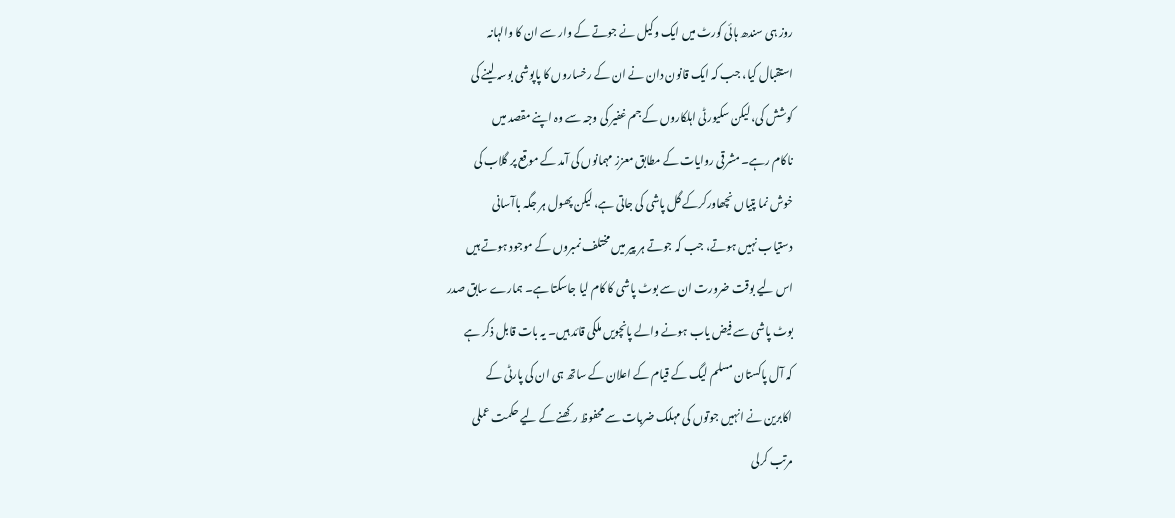روز ہی سندھ ہائی کورٹ میں ایک وکیل نے جوتے کے وار سے ان کا والہانہ
استقبال کیا، جب کہ ایک قانون دان نے ان کے رخساروں کا پاپوشی بوسہ لینے کی
کوشش کی، لیکن سکیورٹی اہلکاروں کے جم غفیر کی وجہ سے وہ اپنے مقصد میں
ناکام رہے۔ مشرقی روایات کے مطابق معزز مہمانوں کی آمد کے موقع پر گلاب کی
خوش نما پتیاں نچھاورکرکے گل پاشی کی جاتی ہے، لیکن پھول ہر جگہ باآسانی
دستیاب نہیں ہوتے، جب کہ جوتے ہر پیر میں مختلف نمبروں کے موجود ہوتے ہیں
اس لیے بوقت ضرورت ان سے بوٹ پاشی کا کام لیا جاسکتا ہے۔ ہمارے سابق صدر
بوٹ پاشی سے فیض یاب ہونے والے پانچویں ملکی قائد ہیں۔ یہ بات قابل ذکر ہے
کہ آل پاکستان مسلم لیگ کے قیام کے اعلان کے ساتھ ہی ان کی پارٹی کے
اکابرین نے انہیں جوتوں کی مہلک ضربات سے محفوظ رکھنے کے لیے حکمت عملی
مرتب کرلی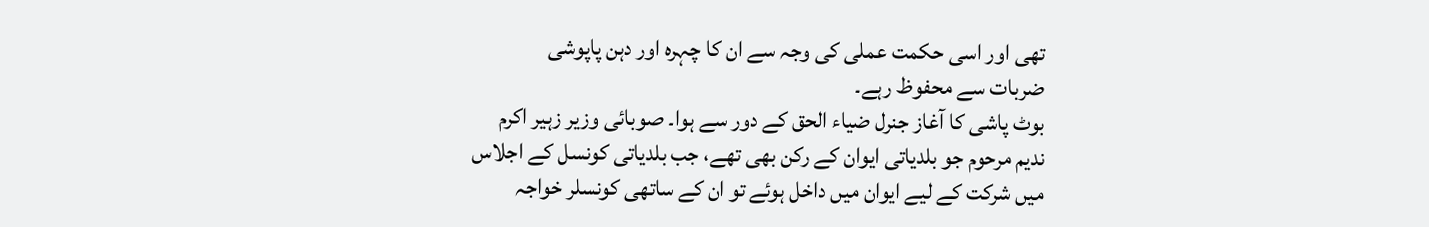تھی اور اسی حکمت عملی کی وجہ سے ان کا چہرہ اور دہن پاپوشی
ضربات سے محفوظ رہے۔
بوٹ پاشی کا آغاز جنرل ضیاء الحق کے دور سے ہوا۔ صوبائی وزیر زہیر اکرم
ندیم مرحوم جو بلدیاتی ایوان کے رکن بھی تھے، جب بلدیاتی کونسل کے اجلاس
میں شرکت کے لیے ایوان میں داخل ہوئے تو ان کے ساتھی کونسلر خواجہ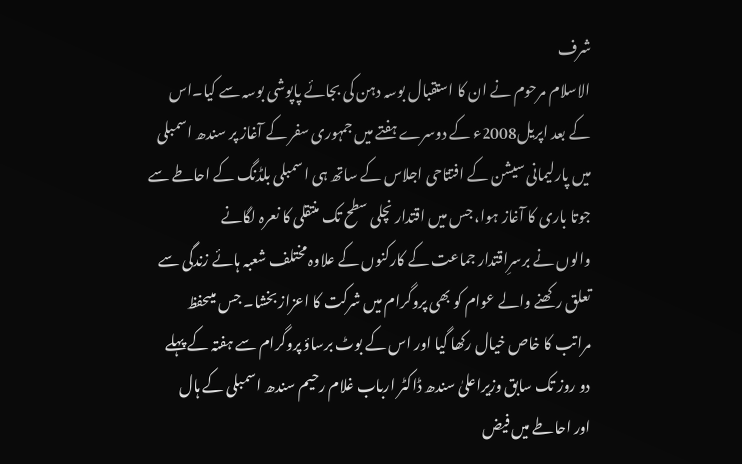شرف
الاسلام مرحوم نے ان کا استقبال بوسہ دہن کی بجائے پاپوشی بوسہ سے کیا۔اس
کے بعد اپریل2008ء کے دوسرے ہفتے میں جمہوری سفر کے آغاز پر سندھ اسمبلی
میں پارلیمانی سیشن کے افتتاحی اجلاس کے ساتھ ہی اسمبلی بلڈنگ کے احاطے سے
جوتا باری کا آغاز ہوا، جس میں اقتدار نچلی سطح تک منتقلی کا نعرہ لگانے
والوں نے برسرِاقتدار جماعت کے کارکنوں کے علاوہ مختلف شعبہ ہائے زندگی سے
تعلق رکھنے والے عوام کو بھی پروگرام میں شرکت کا اعزاز بخشا۔ جس میںحفظ
مراتب کا خاص خیال رکھا گیا اور اس کے بوٹ برساؤ پروگرام سے ہفتہ کے پہلے
دو روز تک سابق وزیراعلیٰ سندھ ڈاکٹر ارباب غلام رحیم سندھ اسمبلی کے ہال
اور احاطے میں فیض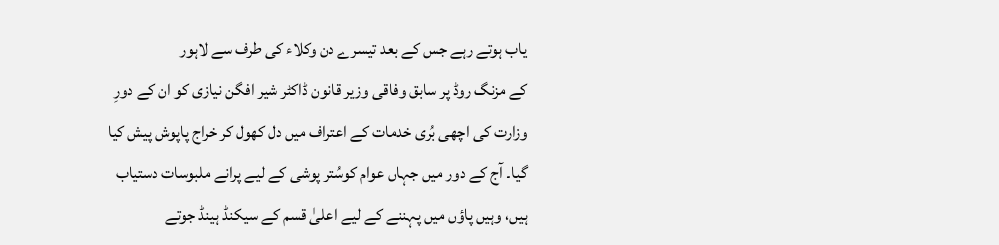یاب ہوتے رہے جس کے بعد تیسرے دن وکلاء کی طرف سے لاہور
کے مزنگ روڈ پر سابق وفاقی وزیر قانون ڈاکٹر شیر افگن نیازی کو ان کے دورِ
وزارت کی اچھی بُری خدمات کے اعتراف میں دل کھول کر خراج پاپوش پیش کیا
گیا۔ آج کے دور میں جہاں عوام کوسُتر پوشی کے لیے پرانے ملبوسات دستیاب
ہیں، وہیں پاؤں میں پہننے کے لیے اعلیٰ قسم کے سیکنڈ ہینڈ جوتے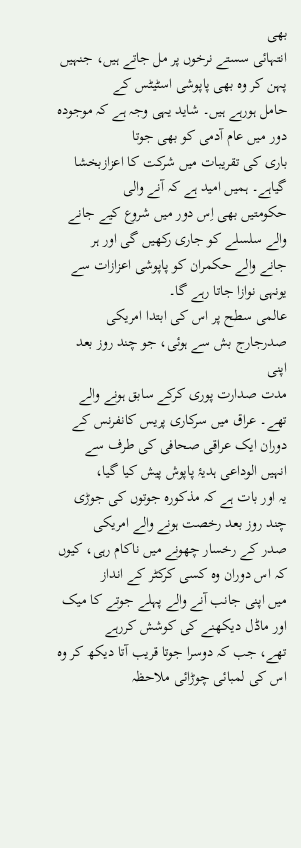بھی
انتہائی سستے نرخوں پر مل جاتے ہیں، جنہیں پہن کر وہ بھی پاپوشی اسٹیٹس کے
حامل ہورہے ہیں۔ شاید یہی وجہ ہے کہ موجودہ دور میں عام آدمی کو بھی جوتا
باری کی تقریبات میں شرکت کا اعزازبخشا گیاہے۔ ہمیں امید ہے کہ آنے والی
حکومتیں بھی اِس دور میں شروع کیے جانے والے سلسلے کو جاری رکھیں گی اور ہر
جانے والے حکمران کو پاپوشی اعزازات سے یونہی نوازا جاتا رہے گا۔
عالمی سطح پر اس کی ابتدا امریکی صدرجارج بش سے ہوئی، جو چند روز بعد اپنی
مدت صدارت پوری کرکے سابق ہونے والے تھے۔ عراق میں سرکاری پریس کانفرنس کے
دوران ایک عراقی صحافی کی طرف سے انہیں الوداعی ہدیۂ پاپوش پیش کیا گیا،
یہ اور بات ہے کہ مذکورہ جوتوں کی جوڑی چند روز بعد رخصت ہونے والے امریکی
صدر کے رخسار چھونے میں ناکام رہی، کیوں کہ اس دوران وہ کسی کرکٹر کے انداز
میں اپنی جانب آنے والے پہلے جوتے کا میک اور ماڈل دیکھنے کی کوشش کررہے
تھے، جب کہ دوسرا جوتا قریب آتا دیکھ کر وہ اس کی لمبائی چوڑائی ملاحظہ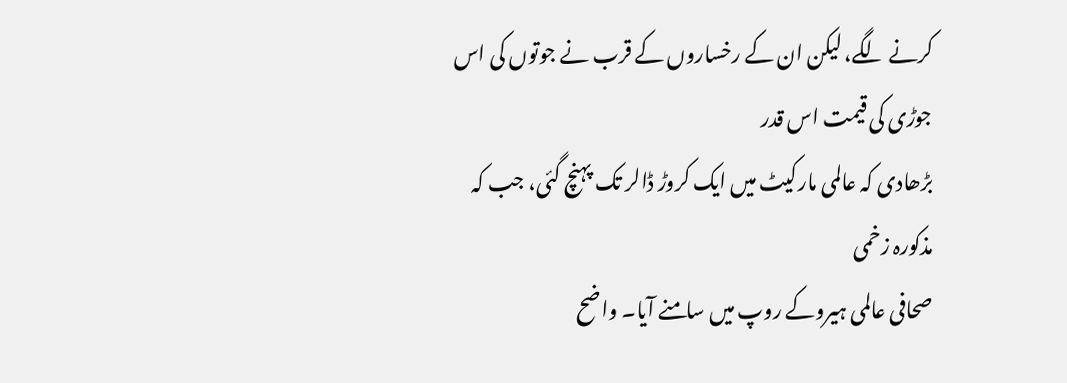کرنے لگے، لیکن ان کے رخساروں کے قرب نے جوتوں کی اس جوڑی کی قیمت اس قدر
بڑھادی کہ عالمی مارکیٹ میں ایک کروڑ ڈالر تک پہنچ گئی، جب کہ مذکورہ زخمی
صحافی عالمی ہیروکے روپ میں سامنے آیا۔ واضح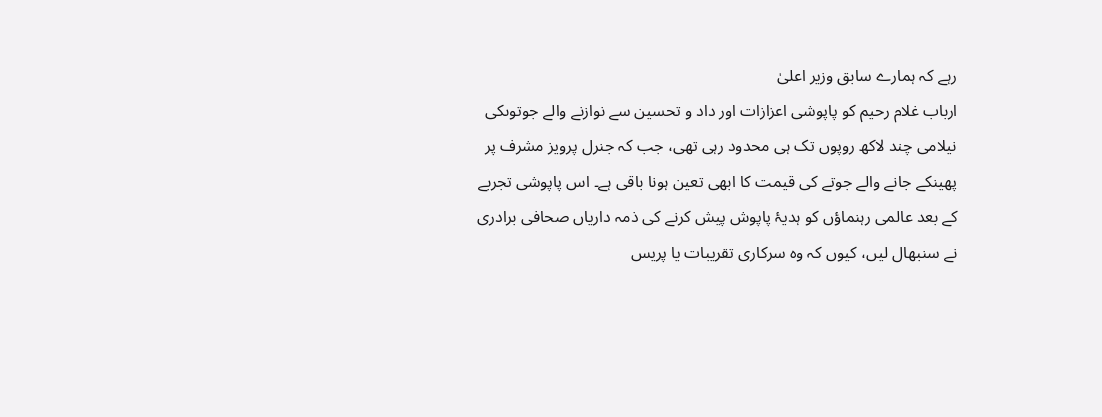رہے کہ ہمارے سابق وزیر اعلیٰ
ارباب غلام رحیم کو پاپوشی اعزازات اور داد و تحسین سے نوازنے والے جوتوںکی
نیلامی چند لاکھ روپوں تک ہی محدود رہی تھی، جب کہ جنرل پرویز مشرف پر
پھینکے جانے والے جوتے کی قیمت کا ابھی تعین ہونا باقی ہے۔ اس پاپوشی تجربے
کے بعد عالمی رہنماؤں کو ہدیۂ پاپوش پیش کرنے کی ذمہ داریاں صحافی برادری
نے سنبھال لیں، کیوں کہ وہ سرکاری تقریبات یا پریس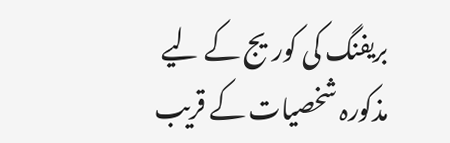بریفنگ کی کوریج کے لیے
مذکورہ شخصیات کے قریب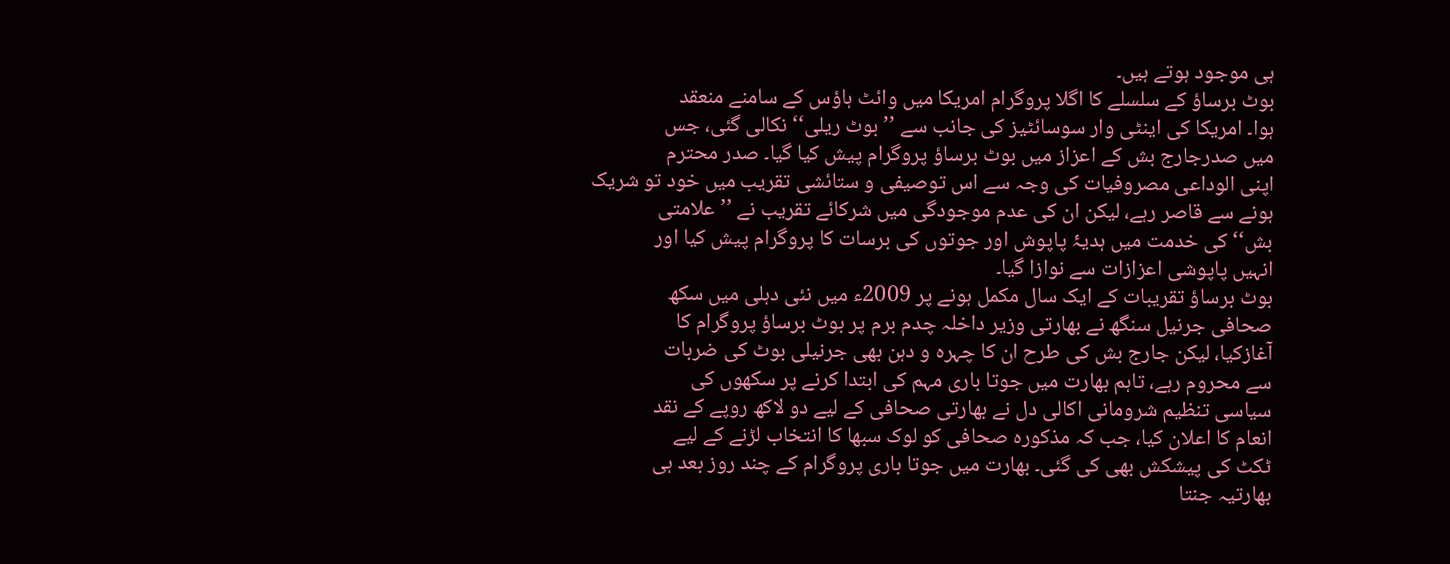ہی موجود ہوتے ہیں۔
بوٹ برساؤ کے سلسلے کا اگلا پروگرام امریکا میں وائٹ ہاؤس کے سامنے منعقد
ہوا۔ امریکا کی اینٹی وار سوسائٹیز کی جانب سے ’’بوٹ ریلی‘‘ نکالی گئی، جس
میں صدرجارج بش کے اعزاز میں بوٹ برساؤ پروگرام پیش کیا گیا۔ صدر محترم
اپنی الوداعی مصروفیات کی وجہ سے اس توصیفی و ستائشی تقریب میں خود تو شریک
ہونے سے قاصر رہے، لیکن ان کی عدم موجودگی میں شرکائے تقریب نے ’’علامتی
بش‘‘ کی خدمت میں ہدیۂ پاپوش اور جوتوں کی برسات کا پروگرام پیش کیا اور
انہیں پاپوشی اعزازات سے نوازا گیا۔
بوٹ برساؤ تقریبات کے ایک سال مکمل ہونے پر 2009ء میں نئی دہلی میں سکھ
صحافی جرنیل سنگھ نے بھارتی وزیر داخلہ چدم برم پر بوٹ برساؤ پروگرام کا
آغازکیا، لیکن جارج بش کی طرح ان کا چہرہ و دہن بھی جرنیلی بوٹ کی ضربات
سے محروم رہے، تاہم بھارت میں جوتا باری مہم کی ابتدا کرنے پر سکھوں کی
سیاسی تنظیم شرومانی اکالی دل نے بھارتی صحافی کے لیے دو لاکھ روپے کے نقد
انعام کا اعلان کیا، جب کہ مذکورہ صحافی کو لوک سبھا کا انتخاب لڑنے کے لیے
ٹکٹ کی پیشکش بھی کی گئی۔ بھارت میں جوتا باری پروگرام کے چند روز بعد ہی
بھارتیہ جنتا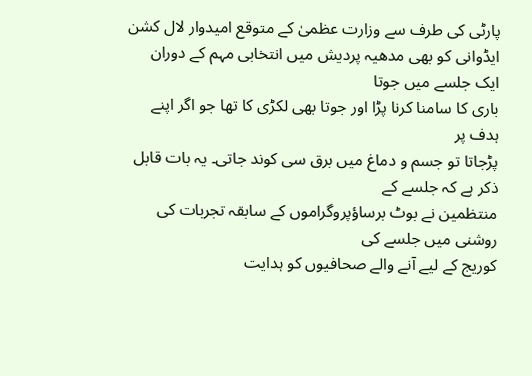پارٹی کی طرف سے وزارت عظمیٰ کے متوقع امیدوار لال کشن
ایڈوانی کو بھی مدھیہ پردیش میں انتخابی مہم کے دوران ایک جلسے میں جوتا
باری کا سامنا کرنا پڑا اور جوتا بھی لکڑی کا تھا جو اگر اپنے ہدف پر
پڑجاتا تو جسم و دماغ میں برق سی کوند جاتی۔ یہ بات قابل ذکر ہے کہ جلسے کے
منتظمین نے بوٹ برساؤپروگراموں کے سابقہ تجربات کی روشنی میں جلسے کی
کوریج کے لیے آنے والے صحافیوں کو ہدایت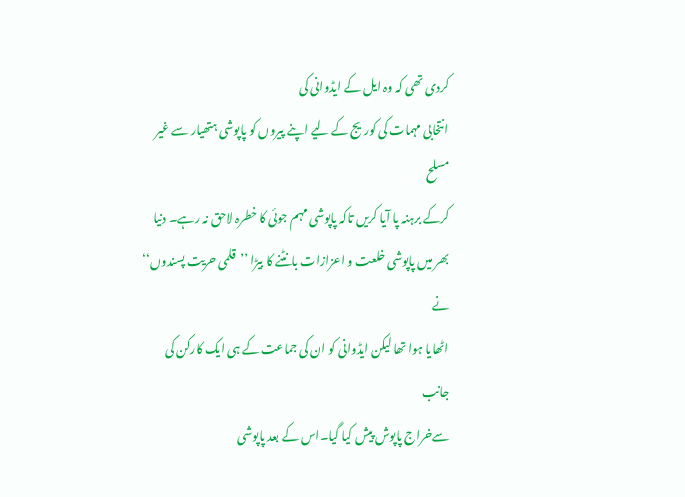کردی تھی کہ وہ ایل کے ایڈوانی کی
انتخابی مہمات کی کوریج کے لیے اپنے پیروں کو پاپوشی ہتھیار سے غیر مسلح
کرکے برہنہ پا آیا کریں تاکہ پاپوشی مہم جوئی کا خطرہ لاحق نہ رہے۔ دنیا
بھر میں پاپوشی خلعت و اعزازات بانٹنے کا بیڑا ’’قلمی حریت پسندوں‘‘ نے
اٹھایا ہوا تھا لیکن ایڈوانی کو ان کی جماعت کے ہی ایک کارکن کی جانب
سےخراج پاپوش پیش کیا گیا۔اس کے بعد پاپوشی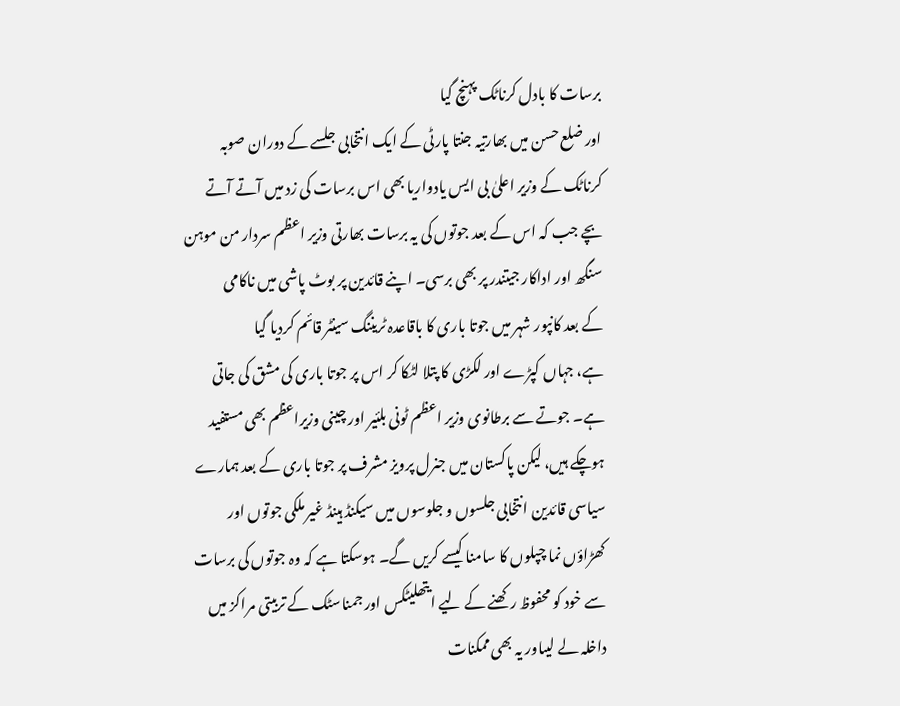برسات کا بادل کرناٹک پہنچ گیا
اور ضلع حسن میں بھارتیہ جنتا پارٹی کے ایک انتخابی جلسے کے دوران صوبہ
کرناٹک کے وزیر اعلیٰ بی ایس یادواریا بھی اس برسات کی زد میں آتے آتے
بچے جب کہ اس کے بعد جوتوں کی یہ برسات بھارتی وزیر اعظم سردار من موہن
سنگھ اور اداکار جیتندر پر بھی برسی۔ اپنے قائدین پر بوٹ پاشی میں ناکامی
کے بعد کانپور شہر میں جوتا باری کا باقاعدہ ٹریننگ سینٹر قائم کردیا گیا
ہے، جہاں کپڑے اور لکڑی کا پتلا لٹکا کر اس پر جوتا باری کی مشق کی جاتی
ہے۔ جوتے سے برطانوی وزیر اعظم ٹونی بلئیر اور چینی وزیراعظم بھی مستفید
ہوچکے ہیں، لیکن پاکستان میں جنرل پرویز مشرف پر جوتا باری کے بعد ہمارے
سیاسی قائدین انتخابی جلسوں و جلوسوں میں سیکنڈ ہینڈ غیر ملکی جوتوں اور
کھڑاؤں نما چپلوں کا سامنا کیسے کریں گے۔ ہوسکتا ہے کہ وہ جوتوں کی برسات
سے خود کو محفوظ رکھنے کے لیے ایتھلیٹکس اور جمناسٹک کے تربیتی مراکز میں
داخلہ لے لیںاور یہ بھی ممکنات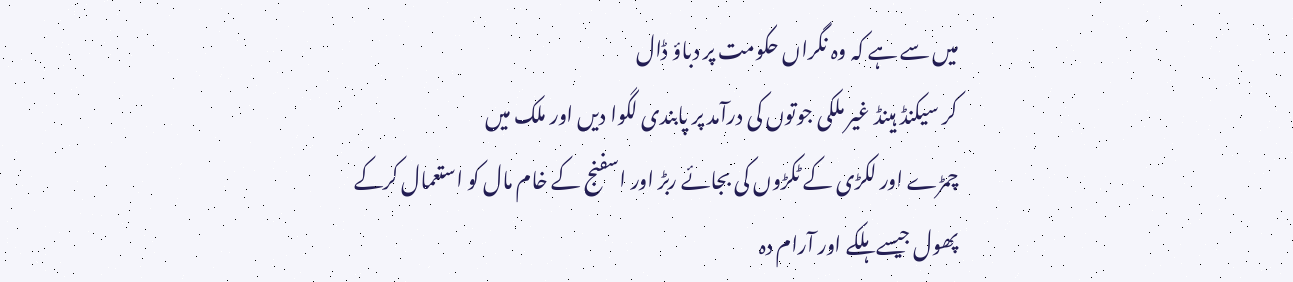میں سے ہے کہ وہ نگراں حکومت پر دباؤ ڈال
کر سیکنڈ ہینڈ غیر ملکی جوتوں کی درآمد پر پابندی لگوا دیں اور ملک میں
چمڑے اور لکڑی کے ٹکڑوں کی بجائے ربڑ اور اسفنج کے خام مال کو استعمال کرکے
پھول جیسے ہلکے اور آرام دہ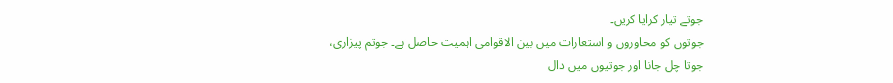جوتے تیار کرایا کریں۔
جوتوں کو محاوروں و استعارات میں بین الاقوامی اہمیت حاصل ہے۔ جوتم پیزاری،
جوتا چل جانا اور جوتیوں میں دال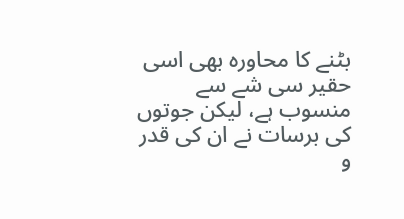بٹنے کا محاورہ بھی اسی حقیر سی شے سے
منسوب ہے، لیکن جوتوں کی برسات نے ان کی قدر و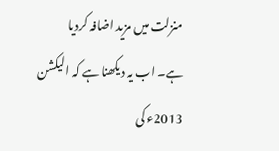منزلت میں مزید اضافہ کردیا
ہے۔ اب یہ دیکھنا ہے کہ الیکشن 2013ء کی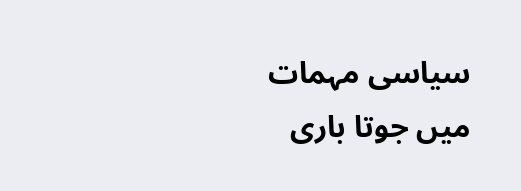سیاسی مہمات میں جوتا باری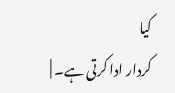کیا
کردار ادا کرتی ہے۔ |